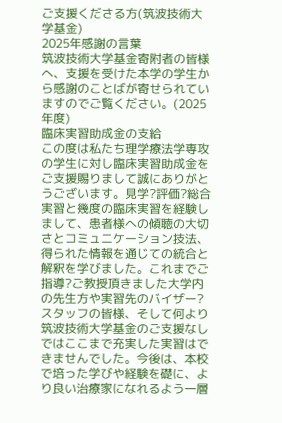ご支援くださる方(筑波技術大学基金)
2025年感謝の言葉
筑波技術大学基金寄附者の皆様へ、支援を受けた本学の学生から感謝のことばが寄せられていますのでご覧ください。(2025年度)
臨床実習助成金の支給
この度は私たち理学療法学専攻の学生に対し臨床実習助成金をご支援賜りまして誠にありがとうございます。見学?評価?総合実習と幾度の臨床実習を経験しまして、患者様への傾聴の大切さとコミュニケーション技法、得られた情報を通じての統合と解釈を学びました。これまでご指導?ご教授頂きました大学内の先生方や実習先のバイザー?スタッフの皆様、そして何より筑波技術大学基金のご支援なしではここまで充実した実習はできませんでした。今後は、本校で培った学びや経験を礎に、より良い治療家になれるよう一層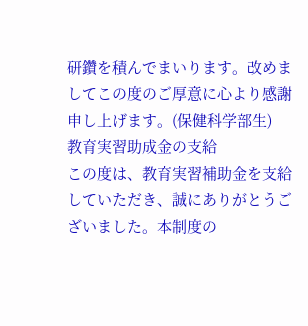研鑽を積んでまいります。改めましてこの度のご厚意に心より感謝申し上げます。(保健科学部生)
教育実習助成金の支給
この度は、教育実習補助金を支給していただき、誠にありがとうございました。本制度の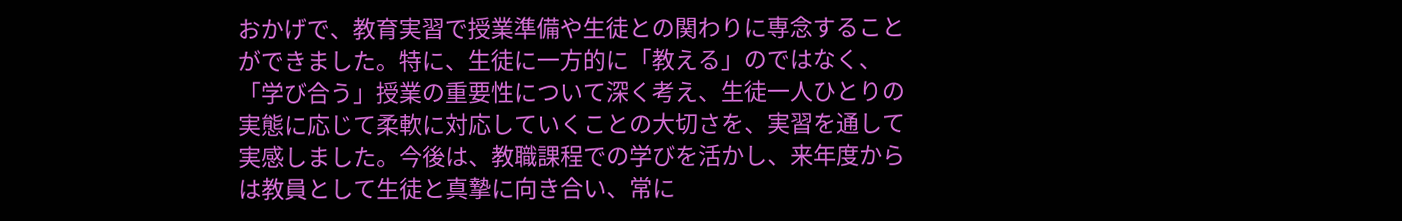おかげで、教育実習で授業準備や生徒との関わりに専念することができました。特に、生徒に一方的に「教える」のではなく、「学び合う」授業の重要性について深く考え、生徒一人ひとりの実態に応じて柔軟に対応していくことの大切さを、実習を通して実感しました。今後は、教職課程での学びを活かし、来年度からは教員として生徒と真摯に向き合い、常に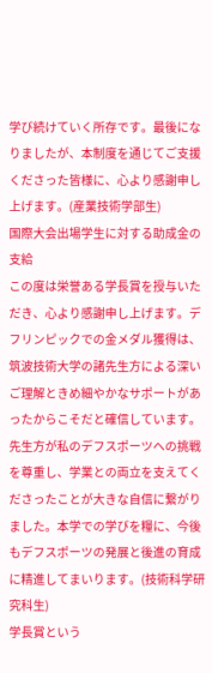学び続けていく所存です。最後になりましたが、本制度を通じてご支援くださった皆様に、心より感謝申し上げます。(産業技術学部生)
国際大会出場学生に対する助成金の支給
この度は栄誉ある学長賞を授与いただき、心より感謝申し上げます。デフリンピックでの金メダル獲得は、筑波技術大学の諸先生方による深いご理解ときめ細やかなサポートがあったからこそだと確信しています。先生方が私のデフスポーツへの挑戦を尊重し、学業との両立を支えてくださったことが大きな自信に繋がりました。本学での学びを糧に、今後もデフスポーツの発展と後進の育成に精進してまいります。(技術科学研究科生)
学長賞という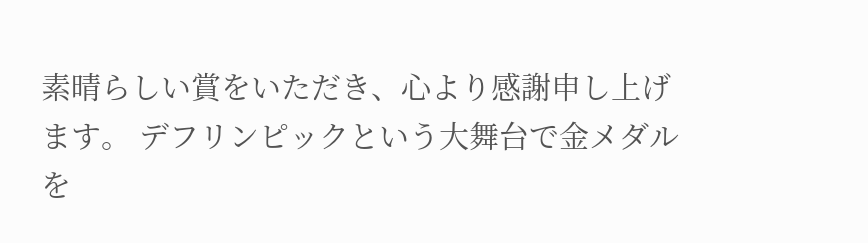素晴らしい賞をいただき、心より感謝申し上げます。 デフリンピックという大舞台で金メダルを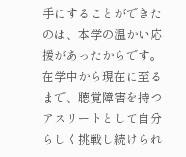手にすることができたのは、本学の温かい応援があったからです。在学中から現在に至るまで、聴覚障害を持つアスリートとして自分らしく挑戦し続けられ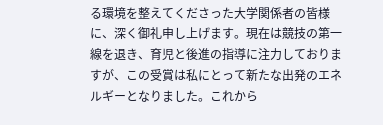る環境を整えてくださった大学関係者の皆様に、深く御礼申し上げます。現在は競技の第一線を退き、育児と後進の指導に注力しておりますが、この受賞は私にとって新たな出発のエネルギーとなりました。これから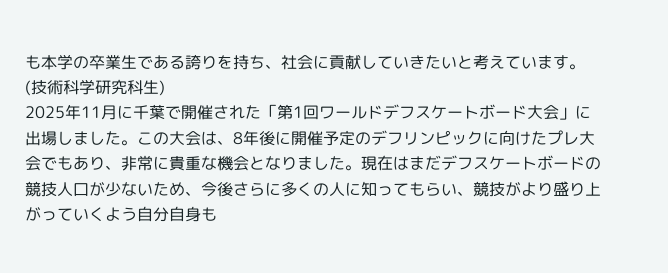も本学の卒業生である誇りを持ち、社会に貢献していきたいと考えています。(技術科学研究科生)
2025年11月に千葉で開催された「第1回ワールドデフスケートボード大会」に出場しました。この大会は、8年後に開催予定のデフリンピックに向けたプレ大会でもあり、非常に貴重な機会となりました。現在はまだデフスケートボードの競技人口が少ないため、今後さらに多くの人に知ってもらい、競技がより盛り上がっていくよう自分自身も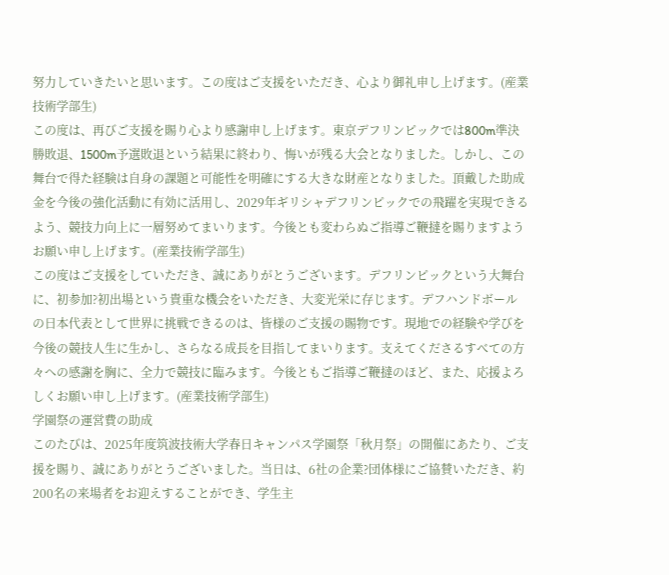努力していきたいと思います。この度はご支援をいただき、心より御礼申し上げます。(産業技術学部生)
この度は、再びご支援を賜り心より感謝申し上げます。東京デフリンピックでは800m準決勝敗退、1500m予選敗退という結果に終わり、悔いが残る大会となりました。しかし、この舞台で得た経験は自身の課題と可能性を明確にする大きな財産となりました。頂戴した助成金を今後の強化活動に有効に活用し、2029年ギリシャデフリンピックでの飛躍を実現できるよう、競技力向上に一層努めてまいります。今後とも変わらぬご指導ご鞭撻を賜りますようお願い申し上げます。(産業技術学部生)
この度はご支援をしていただき、誠にありがとうございます。デフリンピックという大舞台に、初参加?初出場という貴重な機会をいただき、大変光栄に存じます。デフハンドボールの日本代表として世界に挑戦できるのは、皆様のご支援の賜物です。現地での経験や学びを今後の競技人生に生かし、さらなる成長を目指してまいります。支えてくださるすべての方々への感謝を胸に、全力で競技に臨みます。今後ともご指導ご鞭撻のほど、また、応援よろしくお願い申し上げます。(産業技術学部生)
学園祭の運営費の助成
このたびは、2025年度筑波技術大学春日キャンパス学園祭「秋月祭」の開催にあたり、ご支援を賜り、誠にありがとうございました。当日は、6社の企業?団体様にご協賛いただき、約200名の来場者をお迎えすることができ、学生主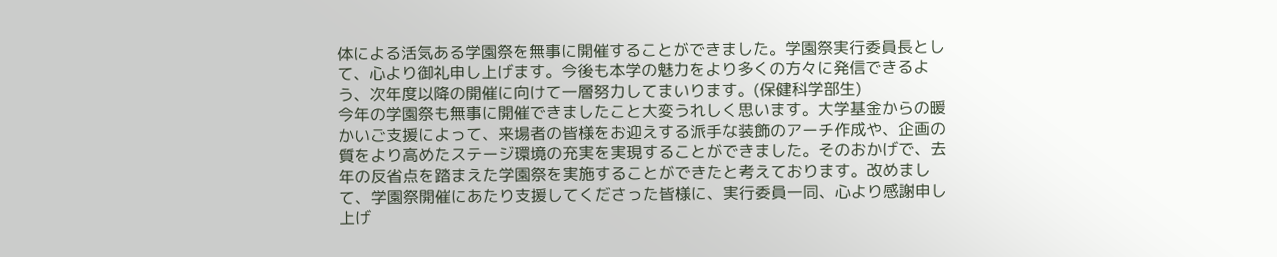体による活気ある学園祭を無事に開催することができました。学園祭実行委員長として、心より御礼申し上げます。今後も本学の魅力をより多くの方々に発信できるよう、次年度以降の開催に向けて一層努力してまいります。(保健科学部生)
今年の学園祭も無事に開催できましたこと大変うれしく思います。大学基金からの暖かいご支援によって、来場者の皆様をお迎えする派手な装飾のアーチ作成や、企画の質をより高めたステージ環境の充実を実現することができました。そのおかげで、去年の反省点を踏まえた学園祭を実施することができたと考えております。改めまして、学園祭開催にあたり支援してくださった皆様に、実行委員一同、心より感謝申し上げ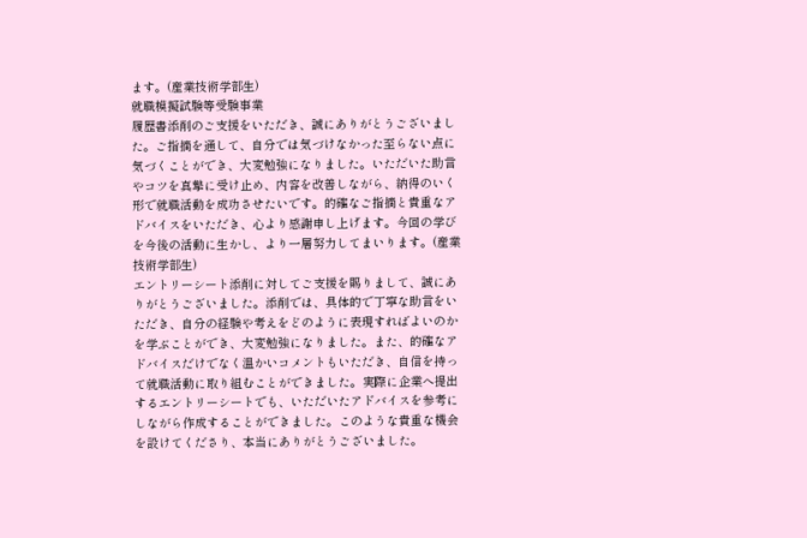ます。(産業技術学部生)
就職模擬試験等受験事業
履歴書添削のご支援をいただき、誠にありがとうございました。ご指摘を通して、自分では気づけなかった至らない点に気づくことができ、大変勉強になりました。いただいた助言やコツを真摯に受け止め、内容を改善しながら、納得のいく形で就職活動を成功させたいです。的確なご指摘と貴重なアドバイスをいただき、心より感謝申し上げます。今回の学びを今後の活動に生かし、より一層努力してまいります。(産業技術学部生)
エントリーシート添削に対してご支援を賜りまして、誠にありがとうございました。添削では、具体的で丁寧な助言をいただき、自分の経験や考えをどのように表現すればよいのかを学ぶことができ、大変勉強になりました。また、的確なアドバイスだけでなく温かいコメントもいただき、自信を持って就職活動に取り組むことができました。実際に企業へ提出するエントリーシートでも、いただいたアドバイスを参考にしながら作成することができました。このような貴重な機会を設けてくださり、本当にありがとうございました。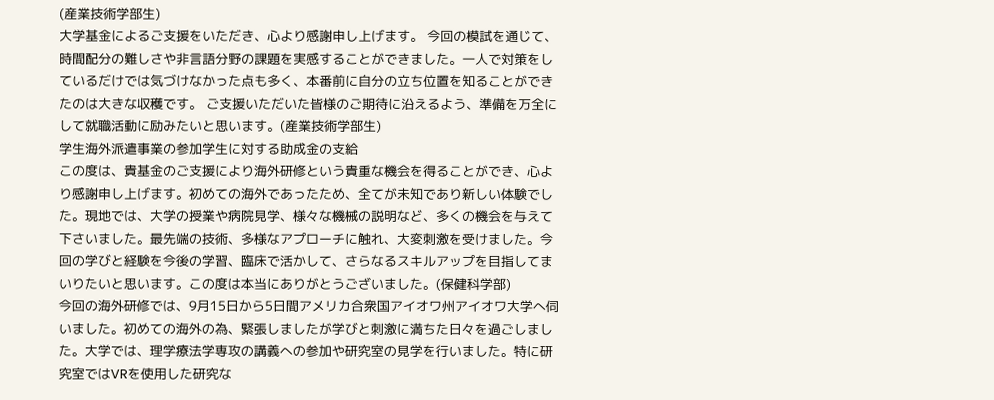(産業技術学部生)
大学基金によるご支援をいただき、心より感謝申し上げます。 今回の模試を通じて、時間配分の難しさや非言語分野の課題を実感することができました。一人で対策をしているだけでは気づけなかった点も多く、本番前に自分の立ち位置を知ることができたのは大きな収穫です。 ご支援いただいた皆様のご期待に沿えるよう、準備を万全にして就職活動に励みたいと思います。(産業技術学部生)
学生海外派遣事業の参加学生に対する助成金の支給
この度は、貴基金のご支援により海外研修という貴重な機会を得ることができ、心より感謝申し上げます。初めての海外であったため、全てが未知であり新しい体験でした。現地では、大学の授業や病院見学、様々な機械の説明など、多くの機会を与えて下さいました。最先端の技術、多様なアプローチに触れ、大変刺激を受けました。今回の学びと経験を今後の学習、臨床で活かして、さらなるスキルアップを目指してまいりたいと思います。この度は本当にありがとうございました。(保健科学部)
今回の海外研修では、9月15日から5日間アメリカ合衆国アイオワ州アイオワ大学へ伺いました。初めての海外の為、緊張しましたが学びと刺激に満ちた日々を過ごしました。大学では、理学療法学専攻の講義への参加や研究室の見学を行いました。特に研究室ではVRを使用した研究な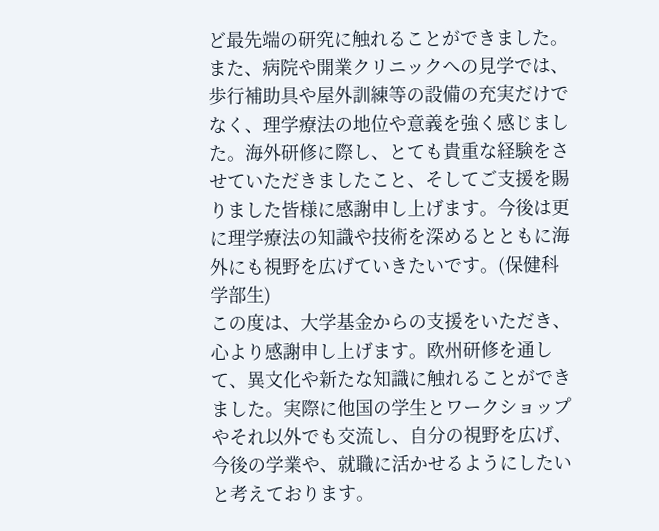ど最先端の研究に触れることができました。また、病院や開業クリニックへの見学では、歩行補助具や屋外訓練等の設備の充実だけでなく、理学療法の地位や意義を強く感じました。海外研修に際し、とても貴重な経験をさせていただきましたこと、そしてご支援を賜りました皆様に感謝申し上げます。今後は更に理学療法の知識や技術を深めるとともに海外にも視野を広げていきたいです。(保健科学部生)
この度は、大学基金からの支援をいただき、心より感謝申し上げます。欧州研修を通して、異文化や新たな知識に触れることができました。実際に他国の学生とワークショップやそれ以外でも交流し、自分の視野を広げ、今後の学業や、就職に活かせるようにしたいと考えております。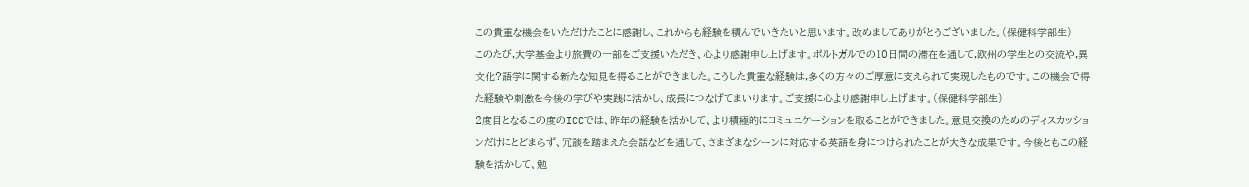この貴重な機会をいただけたことに感謝し、これからも経験を積んでいきたいと思います。改めましてありがとうございました。(保健科学部生)
このたび,大学基金より旅費の一部をご支援いただき、心より感謝申し上げます。ポルトガルでの10日間の滞在を通して,欧州の学生との交流や,異文化?語学に関する新たな知見を得ることができました。こうした貴重な経験は,多くの方々のご厚意に支えられて実現したものです。この機会で得た経験や刺激を今後の学びや実践に活かし、成長につなげてまいります。ご支援に心より感謝申し上げます。(保健科学部生)
2度目となるこの度のICCでは、昨年の経験を活かして、より積極的にコミュニケーションを取ることができました。意見交換のためのディスカッションだけにとどまらず、冗談を踏まえた会話などを通して、さまざまなシーンに対応する英語を身につけられたことが大きな成果です。今後ともこの経験を活かして、勉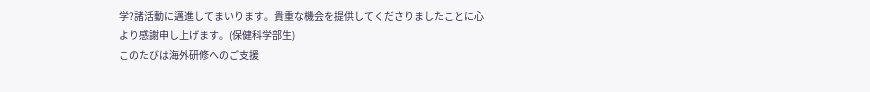学?諸活動に邁進してまいります。貴重な機会を提供してくださりましたことに心より感謝申し上げます。(保健科学部生)
このたびは海外研修へのご支援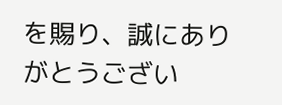を賜り、誠にありがとうござい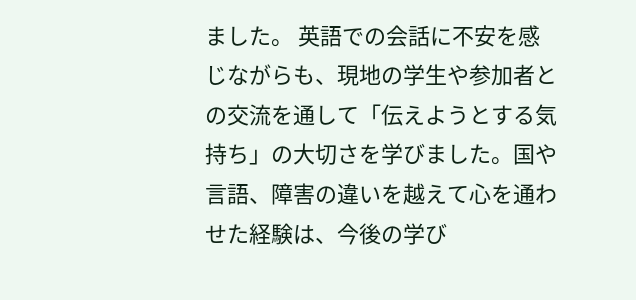ました。 英語での会話に不安を感じながらも、現地の学生や参加者との交流を通して「伝えようとする気持ち」の大切さを学びました。国や言語、障害の違いを越えて心を通わせた経験は、今後の学び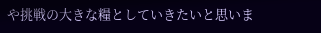や挑戦の大きな糧としていきたいと思いま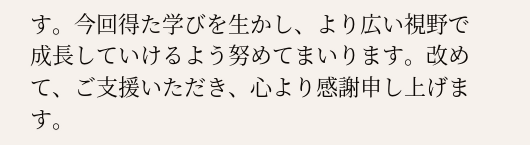す。今回得た学びを生かし、より広い視野で成長していけるよう努めてまいります。改めて、ご支援いただき、心より感謝申し上げます。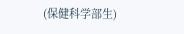(保健科学部生)